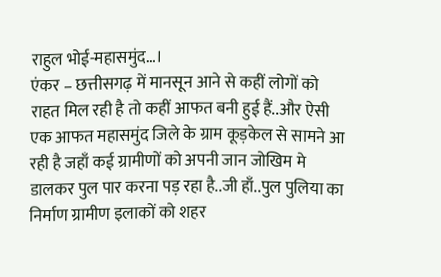राहुल भोई-महासमुंद…।
एंकर – छत्तीसगढ़ में मानसून आने से कहीं लोगों को राहत मिल रही है तो कहीं आफत बनी हुई हैं..और ऐसी एक आफत महासमुंद जिले के ग्राम कूड़केल से सामने आ रही है जहाँ कई ग्रामीणों को अपनी जान जोखिम मे डालकर पुल पार करना पड़ रहा है..जी हाँ..पुल पुलिया का निर्माण ग्रामीण इलाकों को शहर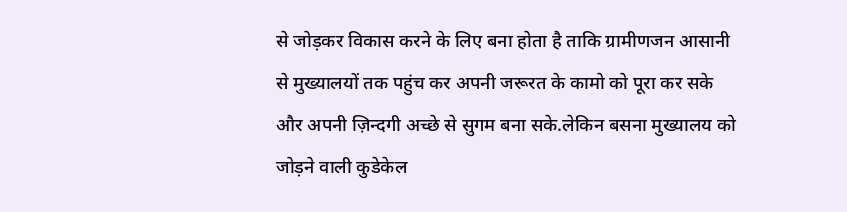से जोड़कर विकास करने के लिए बना होता है ताकि ग्रामीणजन आसानी से मुख्यालयों तक पहुंच कर अपनी जरूरत के कामो को पूरा कर सके और अपनी ज़िन्दगी अच्छे से सुगम बना सके.लेकिन बसना मुख्यालय को जोड़ने वाली कुडेकेल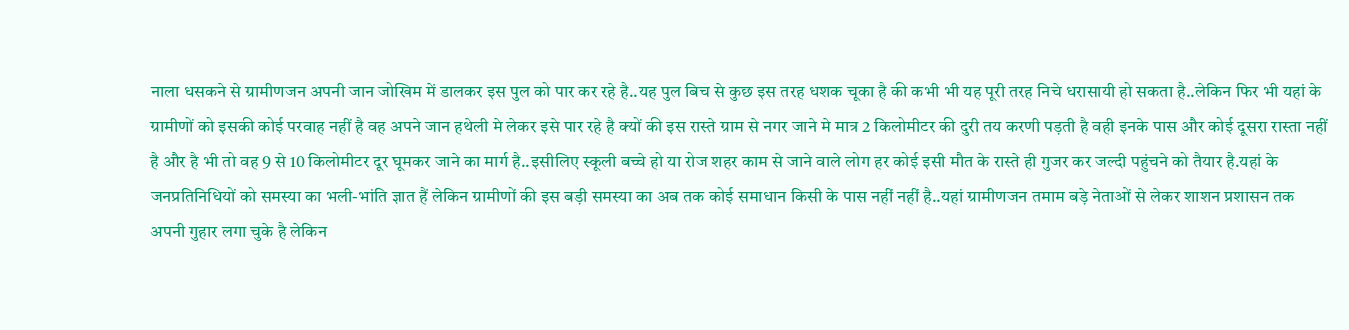नाला धसकने से ग्रामीणजन अपनी जान जोखिम में डालकर इस पुल को पार कर रहे है..यह पुल बिच से कुछ इस तरह धशक चूका है की कभी भी यह पूरी तरह निचे धरासायी हो सकता है..लेकिन फिर भी यहां के ग्रामीणों को इसकी कोई परवाह नहीं है वह अपने जान हथेली मे लेकर इसे पार रहे है क्यों की इस रास्ते ग्राम से नगर जाने मे मात्र 2 किलोमीटर की दुरी तय करणी पड़ती है वही इनके पास और कोई दूसरा रास्ता नहीं है और है भी तो वह 9 से 10 किलोमीटर दूर घूमकर जाने का मार्ग है..इसीलिए स्कूली बच्चे हो या रोज शहर काम से जाने वाले लोग हर कोई इसी मौत के रास्ते ही गुजर कर जल्दी पहुंचने को तैयार है.यहां के जनप्रतिनिधियों को समस्या का भली-भांति ज्ञात हैं लेकिन ग्रामीणों की इस बड़ी समस्या का अब तक कोई समाधान किसी के पास नहीं नहीं है..यहां ग्रामीणजन तमाम बड़े नेताओं से लेकर शाशन प्रशासन तक अपनी गुहार लगा चुके है लेकिन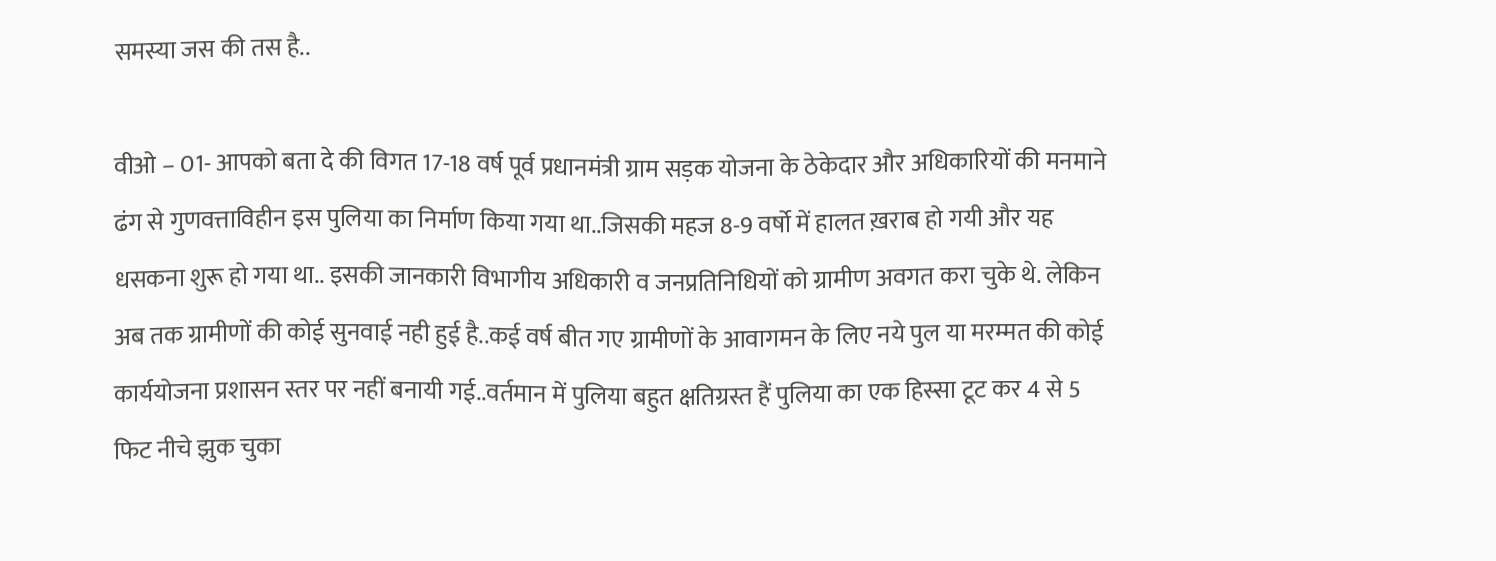समस्या जस की तस है..

वीओ – 01- आपको बता दे की विगत 17-18 वर्ष पूर्व प्रधानमंत्री ग्राम सड़क योजना के ठेकेदार और अधिकारियों की मनमाने ढंग से गुणवत्ताविहीन इस पुलिया का निर्माण किया गया था..जिसकी महज 8-9 वर्षो में हालत ख़राब हो गयी और यह धसकना शुरू हो गया था.. इसकी जानकारी विभागीय अधिकारी व जनप्रतिनिधियों को ग्रामीण अवगत करा चुके थे. लेकिन अब तक ग्रामीणों की कोई सुनवाई नही हुई है..कई वर्ष बीत गए ग्रामीणों के आवागमन के लिए नये पुल या मरम्मत की कोई कार्ययोजना प्रशासन स्तर पर नहीं बनायी गई..वर्तमान में पुलिया बहुत क्षतिग्रस्त हैं पुलिया का एक हिस्सा टूट कर 4 से 5 फिट नीचे झुक चुका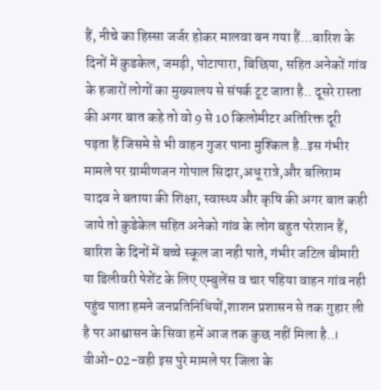हैं, नीचे का हिस्सा जर्जर होकर मालवा बन गया हैं…बारिश के दिनों में कुडकेल, जमड़ी, पोटापारा, बिछिया, सहित अनेकों गांव के हजारों लोगों का मुख्यालय से संपर्क टूट जाता है.. दूसरे रास्ता की अगर बात कहे तो वो 9 से 10 किलोमीटर अतिरिक्त दूरी पड़ता हैं जिसमे से भी वाहन गुजर पाना मुश्किल है..इस गंभीर मामले पर ग्रामीणजन गोपाल सिदार,अधू रात्रे,और बलिराम यादव ने बताया की शिक्षा, स्वास्थ्य और कृषि की अगर बात कही जाये तो कुडेकेल सहित अनेको गांव के लोग बहुत परेशान हैं, बारिश के दिनों में बच्चे स्कूल जा नही पाते, गंभीर जटिल बीमारी या डिलीवरी पेशेंट के लिए एम्बुलेंस व चार पहिया वाहन गांव नही पहुंच पाता हमने जनप्रतिनिधियों,शाशन प्रशासन से तक गुहार ली है पर आश्वासन के सिवा हमें आज तक कुछ नहीं मिला है..।
वीओ-02-वही इस पुरे मामले पर जिला के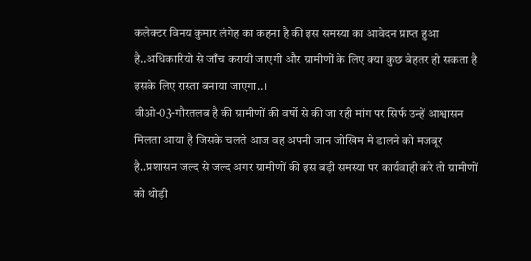कलेक्टर विनय कुमार लंगेह का कहना है की इस समस्या का आवेदन प्राप्त हुआ है..अधिकारियो से जाँच करायी जाएगी और ग्रामीणों के लिए क्या कुछ बेहतर हो सकता है इसके लिए रास्ता बनाया जाएगा..।
वीओ-03-गौरतलब है की ग्रामीणों की वर्षो से की जा रही मांग पर सिर्फ उन्हें आश्वासन मिलता आया है जिसके चलते आज वह अपनी जान जोखिम मे डालने को मजबूर है..प्रशासन जल्द से जल्द अगर ग्रामीणों की इस बड़ी समस्या पर कार्यवाही करे तो ग्रामीणों को थोड़ी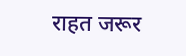राहत जरूर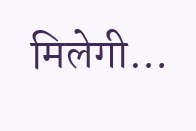मिलेगी…